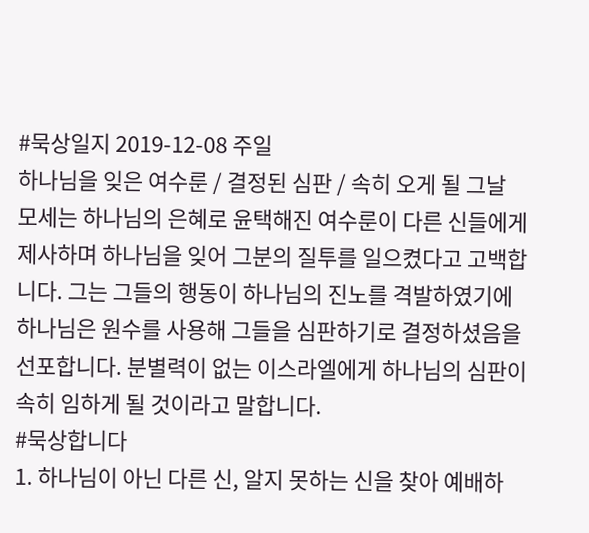#묵상일지 2019-12-08 주일
하나님을 잊은 여수룬 / 결정된 심판 / 속히 오게 될 그날
모세는 하나님의 은혜로 윤택해진 여수룬이 다른 신들에게 제사하며 하나님을 잊어 그분의 질투를 일으켰다고 고백합니다. 그는 그들의 행동이 하나님의 진노를 격발하였기에 하나님은 원수를 사용해 그들을 심판하기로 결정하셨음을 선포합니다. 분별력이 없는 이스라엘에게 하나님의 심판이 속히 임하게 될 것이라고 말합니다.
#묵상합니다
1. 하나님이 아닌 다른 신, 알지 못하는 신을 찾아 예배하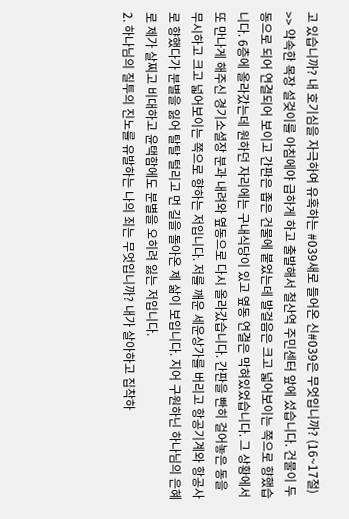고 있습니까? 내 호기심을 자극하여 유혹하는 #039새로 들어온 신#039은 무엇입니까? (16~17절)
>> 약속한 목장 설겆이를 아침에야 급하게 하고 출발해서 철산역 주민센터 앞에 섰습니다. 건물이 두 동으로 되어 연결되어 보이고 간판은 좁은 건물에 붙었는데 발걸음은 크고 넓어보이는 쪽으로 향했습니다. 6층에 올라갔는데 원하던 자리에는 구내식당이 있고 옆동 연결은 막혀있었습니다. 그 상황에서 또 만나게 해주신 경기소셜장 분과 내려와 옆동으로 다시 올라갔습니다. 간판을 빤히 걸어놓은 동을 무시하고 크고 넓어보이는 쪽으로 향하는 저입니다. 저를 깨운 세운상가를 버리고 항공기계와 항공사로 향했다가 분별을 잃어 탈탈 털리고 먼 길을 돌아온 제 삶이 보입니다. 지어 구원하닌 하나님의 은혜로 제가 살찌고 비대하고 윤택함에도 분별을 오히려 잃는 저입니다.
2. 하나님의 질투의 진노를 유발하는 나의 죄는 무엇입니까? 내가 살아하고 집착하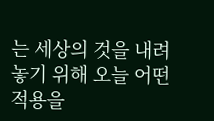는 세상의 것을 내려놓기 위해 오늘 어떤 적용을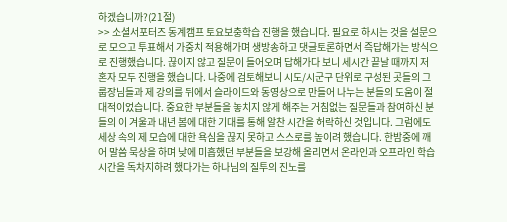하겠습니까?(21절)
>> 소셜서포터즈 동계캠프 토요보충학습 진행을 했습니다. 필요로 하시는 것을 설문으로 모으고 투표해서 가중치 적용해가며 생방송하고 댓글토론하면서 즉답해가는 방식으로 진행했습니다. 끊이지 않고 질문이 들어오며 답해가다 보니 세시간 끝날 때까지 저 혼자 모두 진행을 했습니다. 나중에 검토해보니 시도/시군구 단위로 구성된 곳들의 그룹장님들과 제 강의를 뒤에서 슬라이드와 동영상으로 만들어 나누는 분들의 도움이 절대적이었습니다. 중요한 부분들을 놓치지 않게 해주는 거침없는 질문들과 참여하신 분들의 이 겨울과 내년 봄에 대한 기대를 통해 알찬 시간을 허락하신 것입니다. 그럼에도 세상 속의 제 모습에 대한 욕심을 끊지 못하고 스스로를 높이려 했습니다. 한밤중에 깨어 말씀 묵상을 하며 낮에 미흡했던 부분들을 보강해 올리면서 온라인과 오프라인 학습시간을 독차지하려 했다가는 하나님의 질투의 진노를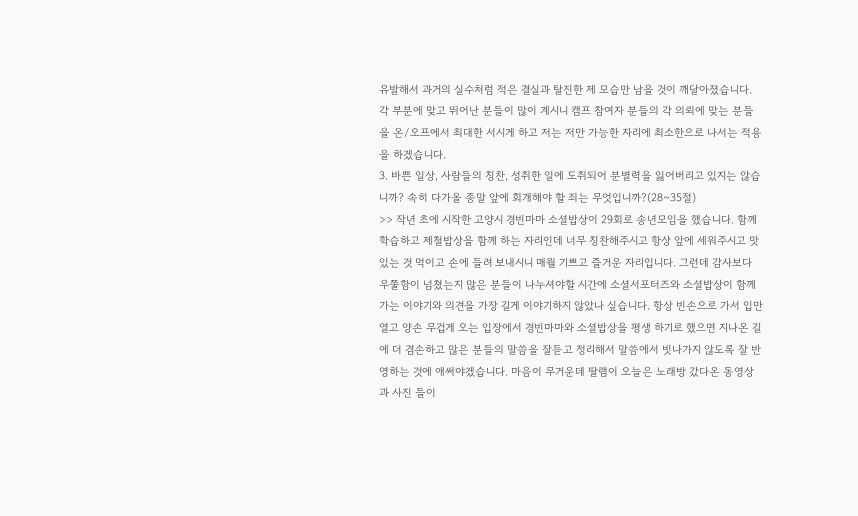유발해서 과거의 실수처럼 적은 결실과 탈진한 제 모습만 남을 것이 깨달아졌습니다. 각 부분에 맞고 뛰어난 분들이 많이 계시니 캠프 참여자 분들의 각 의뢰에 맞는 분들을 온/오프에서 최대한 서시게 하고 저는 저만 가능한 자리에 최소한으로 나서는 적용을 하겠습니다.
3. 바쁜 일상, 사람들의 칭찬, 성취한 일에 도취되어 분별력을 잃어버리고 있지는 않습니까? 속히 다가올 종말 앞에 회개해야 할 죄는 무엇입니까?(28~35절)
>> 작년 초에 시작한 고양시 경빈마마 소셜밥상이 29회로 송년모임을 했습니다. 함께 학습하고 제철밥상을 함께 하는 자리인데 너무 칭찬해주시고 항상 앞에 세워주시고 맛있는 것 먹이고 손에 들려 보내시니 매월 기쁘고 즐거운 자리입니다. 그런데 감사보다 우쭐함이 넘쳤는지 많은 분들이 나누셔야할 시간에 소셜서포터즈와 소셜밥상이 함께 가는 이야기와 의견을 가장 길게 이야기하지 않았나 싶습니다. 항상 빈손으로 가서 입만 열고 양손 무겁게 오는 입장에서 경빈마마와 소셜밥상을 평생 하기로 했으면 지나온 길에 더 겸손하고 많은 분들의 말씀을 잘듣고 정리해서 말씀에서 빗나가지 않도록 잘 반영하는 것에 애써야겠습니다. 마음이 무거운데 딸램이 오늘은 노래방 갔다온 동영상과 사진 들이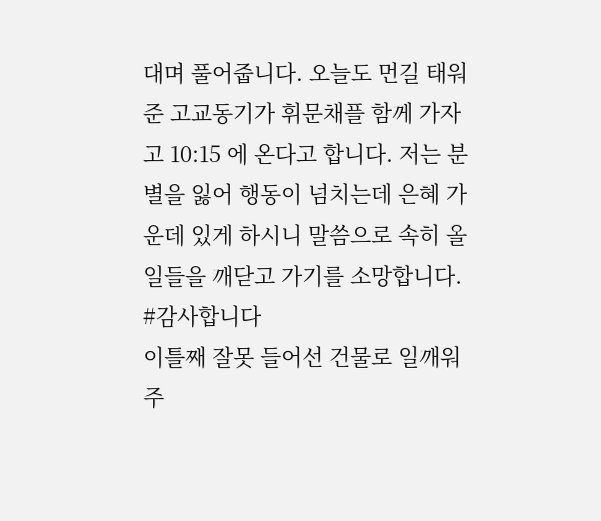대며 풀어줍니다. 오늘도 먼길 태워준 고교동기가 휘문채플 함께 가자고 10:15 에 온다고 합니다. 저는 분별을 잃어 행동이 넘치는데 은혜 가운데 있게 하시니 말씀으로 속히 올 일들을 깨닫고 가기를 소망합니다.
#감사합니다
이틀째 잘못 들어선 건물로 일깨워 주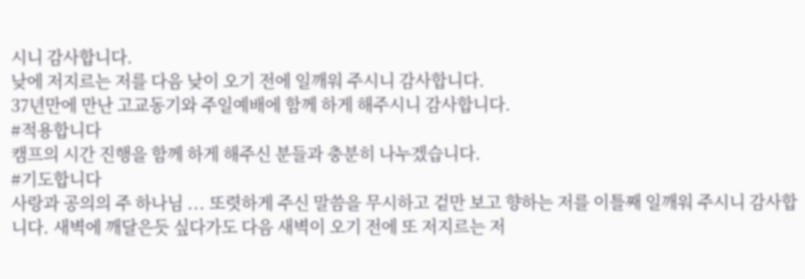시니 감사합니다.
낮에 저지르는 저를 다음 낮이 오기 전에 일깨워 주시니 감사합니다.
37년만에 만난 고교동기와 주일예배에 함께 하게 해주시니 감사합니다.
#적용합니다
캠프의 시간 진행을 함께 하게 해주신 분들과 충분히 나누겠습니다.
#기도합니다
사랑과 공의의 주 하나님 ... 또렷하게 주신 말씀을 무시하고 겉만 보고 향하는 저를 이틀째 일깨워 주시니 감사합니다. 새벽에 깨달은듯 싶다가도 다음 새벽이 오기 전에 또 저지르는 저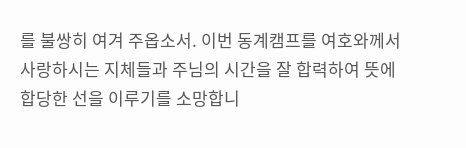를 불쌍히 여겨 주옵소서. 이번 동계캠프를 여호와께서 사랑하시는 지체들과 주님의 시간을 잘 합력하여 뜻에 합당한 선을 이루기를 소망합니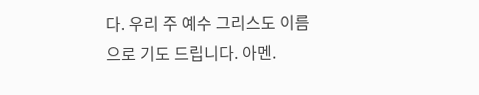다. 우리 주 예수 그리스도 이름으로 기도 드립니다. 아멘.